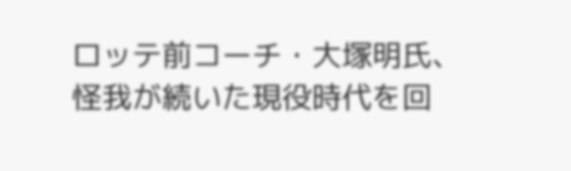ロッテ前コーチ・大塚明氏、怪我が続いた現役時代を回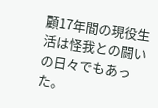顧17年間の現役生活は怪我との闘いの日々でもあった。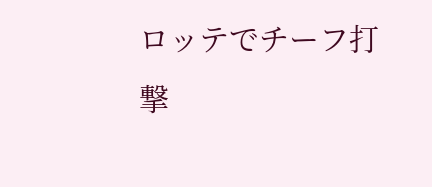ロッテでチーフ打撃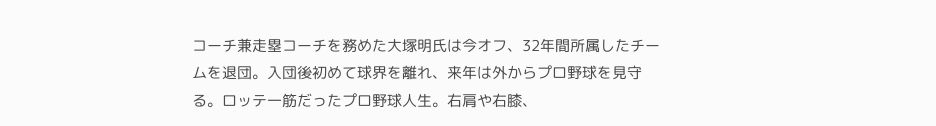コーチ兼走塁コーチを務めた大塚明氏は今オフ、32年間所属したチームを退団。入団後初めて球界を離れ、来年は外からプロ野球を見守る。ロッテ一筋だったプロ野球人生。右肩や右膝、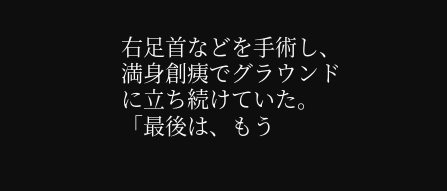右足首などを手術し、満身創痍でグラウンドに立ち続けていた。「最後は、もう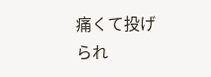痛くて投げられ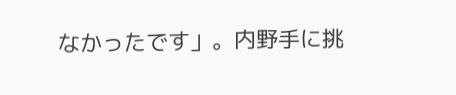なかったです」。内野手に挑